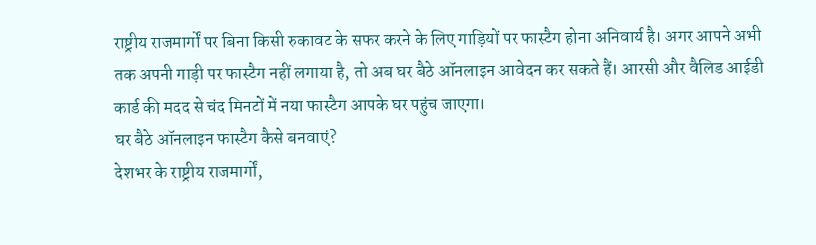राष्ट्रीय राजमार्गों पर बिना किसी रुकावट के सफर करने के लिए गाड़ियों पर फास्टैग होना अनिवार्य है। अगर आपने अभी तक अपनी गाड़ी पर फास्टैग नहीं लगाया है, तो अब घर बैठे ऑनलाइन आवेदन कर सकते हैं। आरसी और वैलिड आईडी कार्ड की मदद से चंद मिनटों में नया फास्टैग आपके घर पहुंच जाएगा।
घर बैठे ऑनलाइन फास्टैग कैसे बनवाएं?
देशभर के राष्ट्रीय राजमार्गों,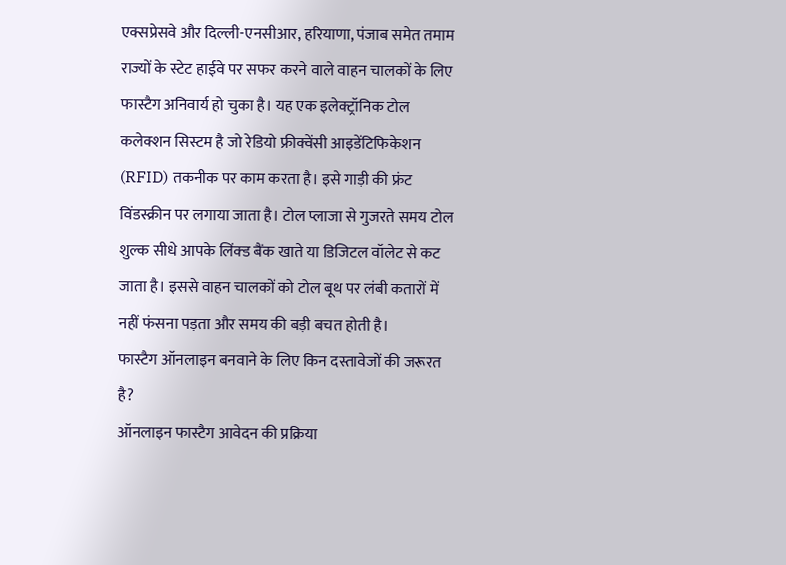एक्सप्रेसवे और दिल्ली-एनसीआर, हरियाणा, पंजाब समेत तमाम राज्यों के स्टेट हाईवे पर सफर करने वाले वाहन चालकों के लिए फास्टैग अनिवार्य हो चुका है। यह एक इलेक्ट्रॉनिक टोल कलेक्शन सिस्टम है जो रेडियो फ्रीक्वेंसी आइडेंटिफिकेशन (RFID) तकनीक पर काम करता है। इसे गाड़ी की फ्रंट विंडस्क्रीन पर लगाया जाता है। टोल प्लाजा से गुजरते समय टोल शुल्क सीधे आपके लिंक्ड बैंक खाते या डिजिटल वॉलेट से कट जाता है। इससे वाहन चालकों को टोल बूथ पर लंबी कतारों में नहीं फंसना पड़ता और समय की बड़ी बचत होती है।
फास्टैग ऑनलाइन बनवाने के लिए किन दस्तावेजों की जरूरत है?
ऑनलाइन फास्टैग आवेदन की प्रक्रिया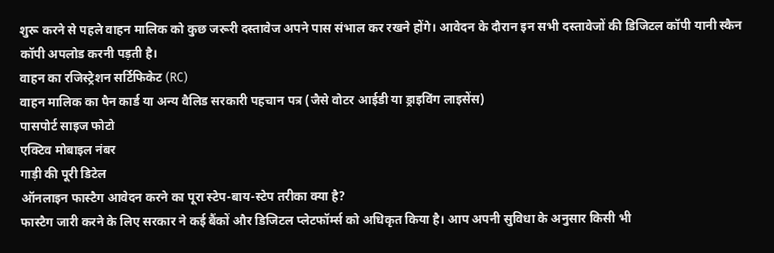शुरू करने से पहले वाहन मालिक को कुछ जरूरी दस्तावेज अपने पास संभाल कर रखने होंगे। आवेदन के दौरान इन सभी दस्तावेजों की डिजिटल कॉपी यानी स्कैन कॉपी अपलोड करनी पड़ती है।
वाहन का रजिस्ट्रेशन सर्टिफिकेट (RC)
वाहन मालिक का पैन कार्ड या अन्य वैलिड सरकारी पहचान पत्र (जैसे वोटर आईडी या ड्राइविंग लाइसेंस)
पासपोर्ट साइज फोटो
एक्टिव मोबाइल नंबर
गाड़ी की पूरी डिटेल
ऑनलाइन फास्टैग आवेदन करने का पूरा स्टेप-बाय-स्टेप तरीका क्या है?
फास्टैग जारी करने के लिए सरकार ने कई बैंकों और डिजिटल प्लेटफॉर्म्स को अधिकृत किया है। आप अपनी सुविधा के अनुसार किसी भी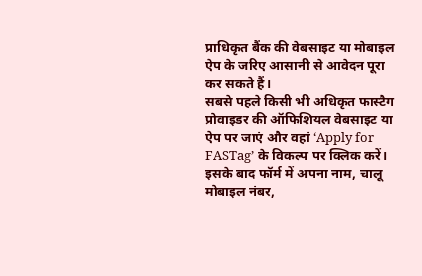प्राधिकृत बैंक की वेबसाइट या मोबाइल ऐप के जरिए आसानी से आवेदन पूरा कर सकते हैं।
सबसे पहले किसी भी अधिकृत फास्टैग प्रोवाइडर की ऑफिशियल वेबसाइट या ऐप पर जाएं और वहां ‘Apply for FASTag’ के विकल्प पर क्लिक करें। इसके बाद फॉर्म में अपना नाम, चालू मोबाइल नंबर,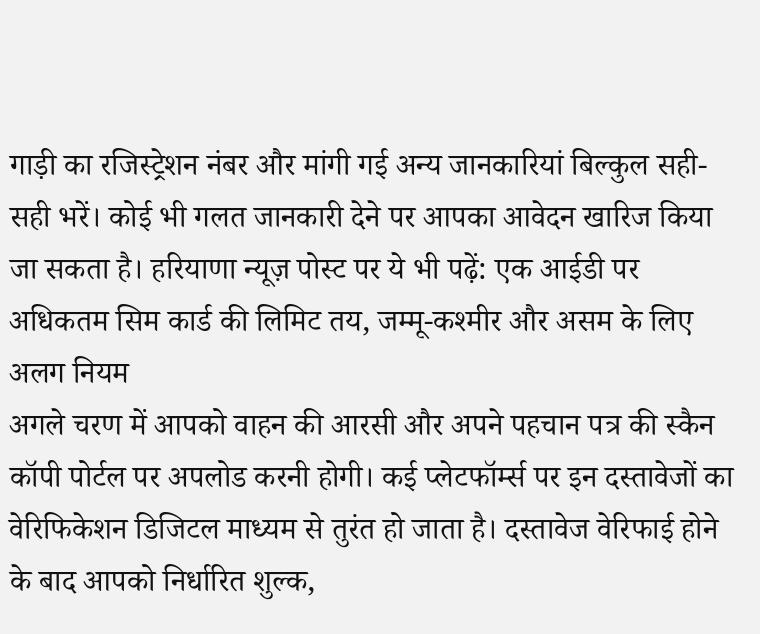गाड़ी का रजिस्ट्रेशन नंबर और मांगी गई अन्य जानकारियां बिल्कुल सही-सही भरें। कोई भी गलत जानकारी देने पर आपका आवेदन खारिज किया जा सकता है। हरियाणा न्यूज़ पोस्ट पर ये भी पढ़ें: एक आईडी पर अधिकतम सिम कार्ड की लिमिट तय, जम्मू-कश्मीर और असम के लिए अलग नियम
अगले चरण में आपको वाहन की आरसी और अपने पहचान पत्र की स्कैन कॉपी पोर्टल पर अपलोड करनी होगी। कई प्लेटफॉर्म्स पर इन दस्तावेजों का वेरिफिकेशन डिजिटल माध्यम से तुरंत हो जाता है। दस्तावेज वेरिफाई होने के बाद आपको निर्धारित शुल्क,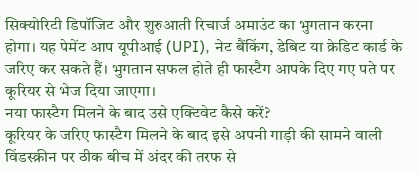सिक्योरिटी डिपॉजिट और शुरुआती रिचार्ज अमाउंट का भुगतान करना होगा। यह पेमेंट आप यूपीआई (UPI), नेट बैंकिंग, डेबिट या क्रेडिट कार्ड के जरिए कर सकते हैं। भुगतान सफल होते ही फास्टैग आपके दिए गए पते पर कूरियर से भेज दिया जाएगा।
नया फास्टैग मिलने के बाद उसे एक्टिवेट कैसे करें?
कूरियर के जरिए फास्टैग मिलने के बाद इसे अपनी गाड़ी की सामने वाली विंडस्क्रीन पर ठीक बीच में अंदर की तरफ से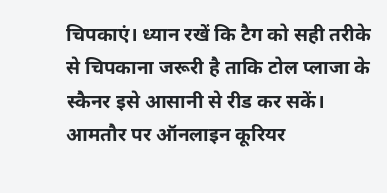चिपकाएं। ध्यान रखें कि टैग को सही तरीके से चिपकाना जरूरी है ताकि टोल प्लाजा के स्कैनर इसे आसानी से रीड कर सकें। आमतौर पर ऑनलाइन कूरियर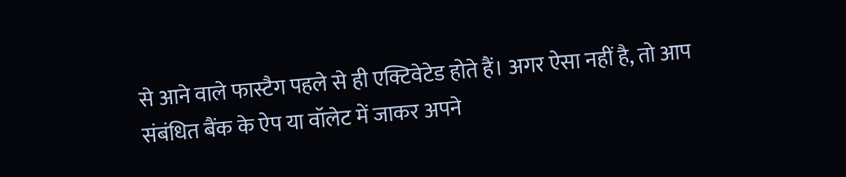से आने वाले फास्टैग पहले से ही एक्टिवेटेड होते हैं। अगर ऐसा नहीं है, तो आप संबंधित बैंक के ऐप या वॉलेट में जाकर अपने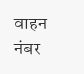वाहन नंबर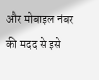और मोबाइल नंबर की मदद से इसे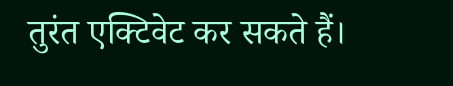तुरंत एक्टिवेट कर सकते हैं।